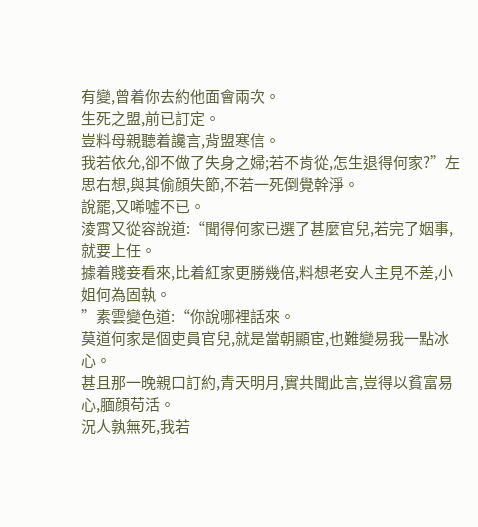有變,曾着你去約他面會兩次。
生死之盟,前已訂定。
豈料母親聽着讒言,背盟寒信。
我若依允,卻不做了失身之婦;若不肯從,怎生退得何家?”左思右想,與其偷顔失節,不若一死倒覺幹淨。
說罷,又唏噓不已。
淩霄又從容說道:“聞得何家已選了甚麼官兒,若完了姻事,就要上任。
據着賤妾看來,比着紅家更勝幾倍,料想老安人主見不差,小姐何為固執。
”素雲變色道:“你說哪裡話來。
莫道何家是個吏員官兒,就是當朝顯宦,也難變易我一點冰心。
甚且那一晚親口訂約,青天明月,實共聞此言,豈得以貧富易心,腼顔苟活。
況人孰無死,我若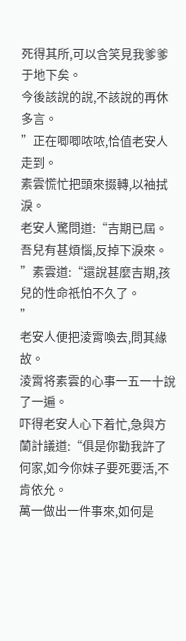死得其所,可以含笑見我爹爹于地下矣。
今後該說的說,不該說的再休多言。
”正在唧唧哝哝,恰值老安人走到。
素雲慌忙把頭來掇轉,以袖拭淚。
老安人驚問道:“吉期已屆。
吾兒有甚煩惱,反掉下淚來。
”素雲道:“還說甚麼吉期,孩兒的性命祇怕不久了。
”
老安人便把淩霄喚去,問其緣故。
淩霄将素雲的心事一五一十說了一遍。
吓得老安人心下着忙,急與方蘭計議道:“俱是你勸我許了何家,如今你妹子要死要活,不肯依允。
萬一做出一件事來,如何是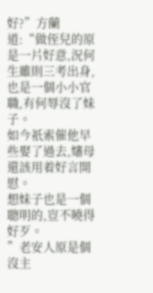好?”方蘭道:“做侄兒的原是一片好意,況何生雖則三考出身,也是一個小小官職,有何辱沒了妹子。
如今祇索催他早些娶了過去,嬸母還該用着好言開慰。
想妹子也是一個聰明的,豈不曉得好歹。
”老安人原是個沒主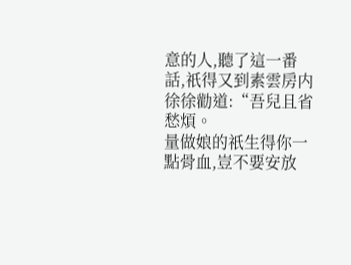意的人,聽了這一番話,祇得又到素雲房内徐徐勸道:“吾兒且省愁煩。
量做娘的祇生得你一點骨血,豈不要安放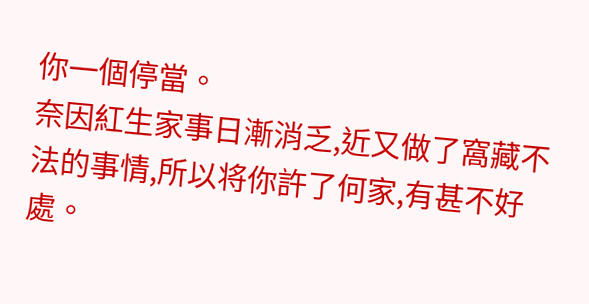你一個停當。
奈因紅生家事日漸消乏,近又做了窩藏不法的事情,所以将你許了何家,有甚不好處。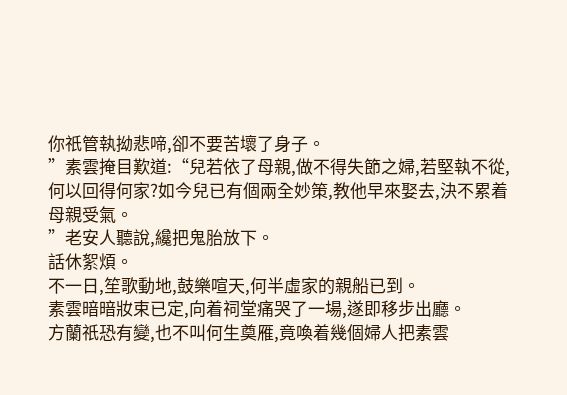你祇管執拗悲啼,卻不要苦壞了身子。
”素雲掩目歎道:“兒若依了母親,做不得失節之婦,若堅執不從,何以回得何家?如今兒已有個兩全妙策,教他早來娶去,決不累着母親受氣。
”老安人聽說,纔把鬼胎放下。
話休絮煩。
不一日,笙歌動地,鼓樂喧天,何半虛家的親船已到。
素雲暗暗妝束已定,向着祠堂痛哭了一場,遂即移步出廳。
方蘭祇恐有變,也不叫何生奠雁,竟喚着幾個婦人把素雲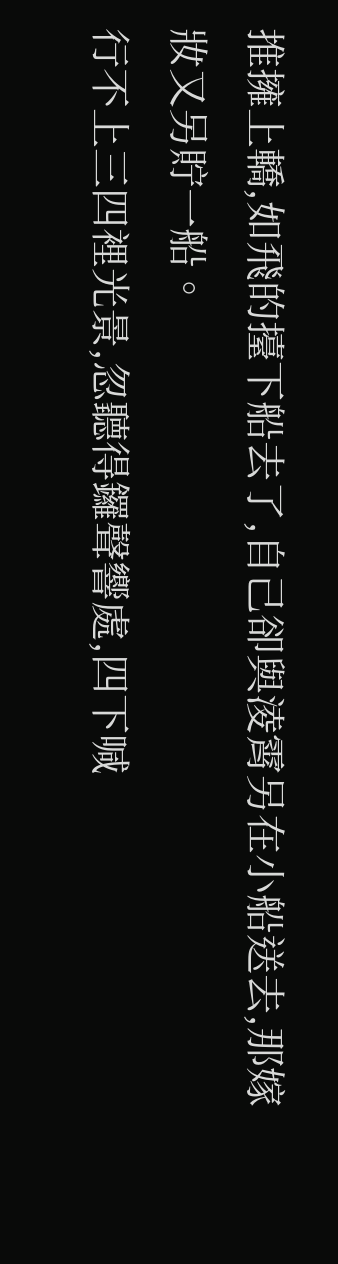推擁上轎,如飛的擡下船去了,自己卻與淩霄另在小船送去,那嫁妝又另貯一船。
行不上三四裡光景,忽聽得鑼聲響處,四下喊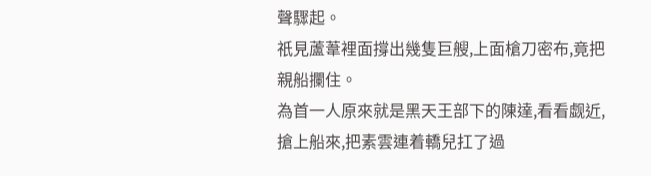聲驟起。
祇見蘆葦裡面撐出幾隻巨艘,上面槍刀密布,竟把親船攔住。
為首一人原來就是黑天王部下的陳達,看看觑近,搶上船來,把素雲連着轎兒扛了過